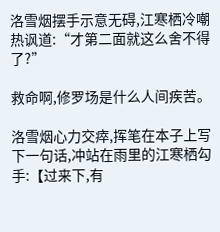洛雪烟摆手示意无碍,江寒栖冷嘲热讽道:“才第二面就这么舍不得了?”

救命啊,修罗场是什么人间疾苦。

洛雪烟心力交瘁,挥笔在本子上写下一句话,冲站在雨里的江寒栖勾手:【过来下,有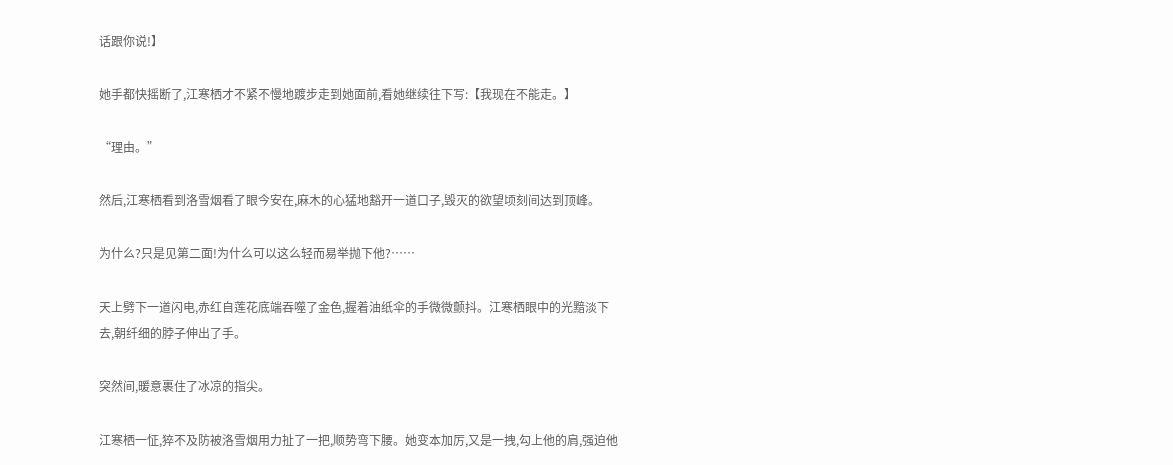话跟你说!】

她手都快摇断了,江寒栖才不紧不慢地踱步走到她面前,看她继续往下写:【我现在不能走。】

“理由。”

然后,江寒栖看到洛雪烟看了眼今安在,麻木的心猛地豁开一道口子,毁灭的欲望顷刻间达到顶峰。

为什么?只是见第二面!为什么可以这么轻而易举抛下他?……

天上劈下一道闪电,赤红自莲花底端吞噬了金色,握着油纸伞的手微微颤抖。江寒栖眼中的光黯淡下去,朝纤细的脖子伸出了手。

突然间,暖意裹住了冰凉的指尖。

江寒栖一怔,猝不及防被洛雪烟用力扯了一把,顺势弯下腰。她变本加厉,又是一拽,勾上他的肩,强迫他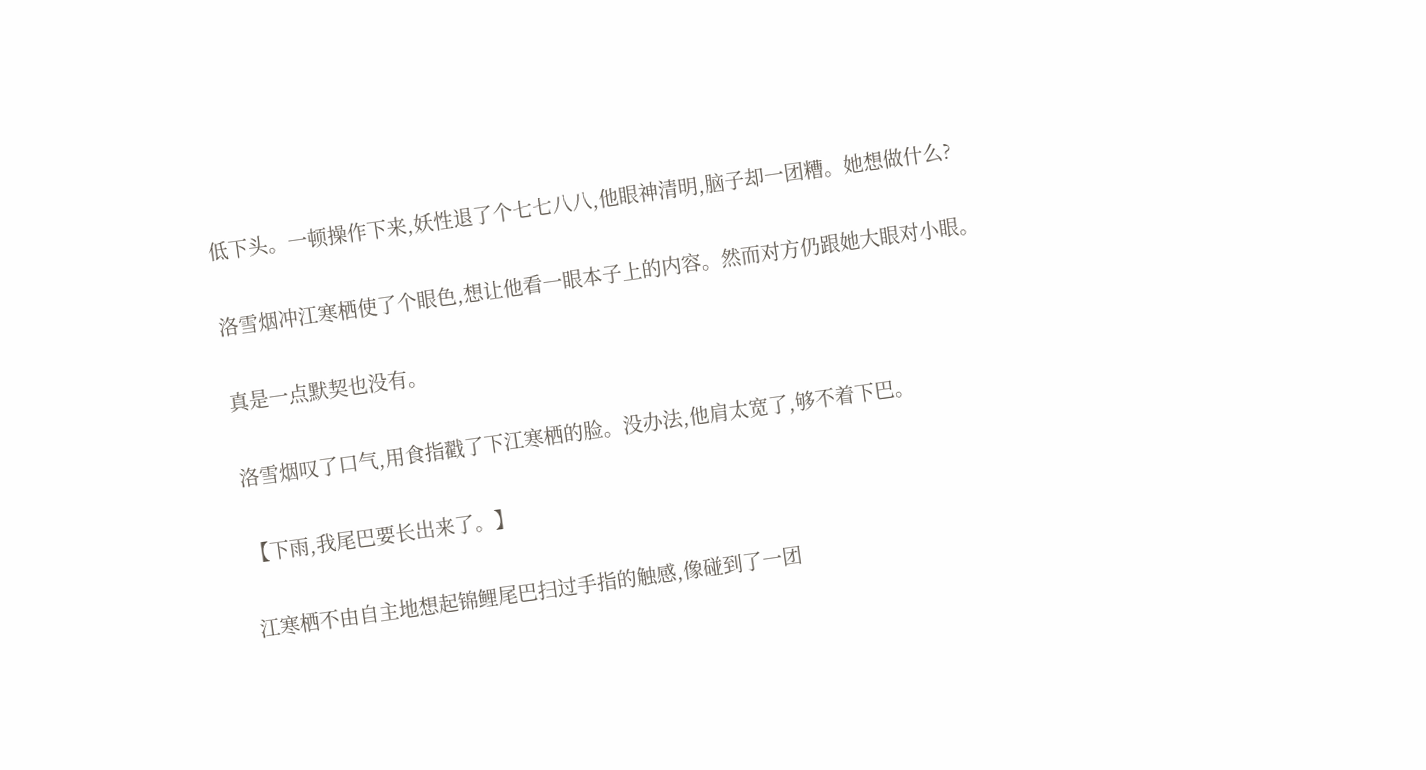低下头。一顿操作下来,妖性退了个七七八八,他眼神清明,脑子却一团糟。她想做什么?

洛雪烟冲江寒栖使了个眼色,想让他看一眼本子上的内容。然而对方仍跟她大眼对小眼。

真是一点默契也没有。

洛雪烟叹了口气,用食指戳了下江寒栖的脸。没办法,他肩太宽了,够不着下巴。

【下雨,我尾巴要长出来了。】

江寒栖不由自主地想起锦鲤尾巴扫过手指的触感,像碰到了一团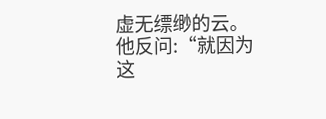虚无缥缈的云。他反问:“就因为这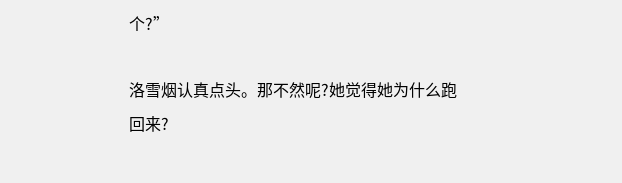个?”

洛雪烟认真点头。那不然呢?她觉得她为什么跑回来?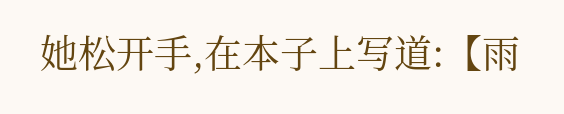她松开手,在本子上写道:【雨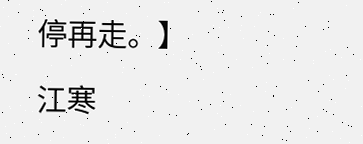停再走。】

江寒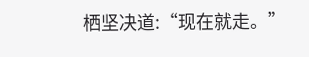栖坚决道:“现在就走。”